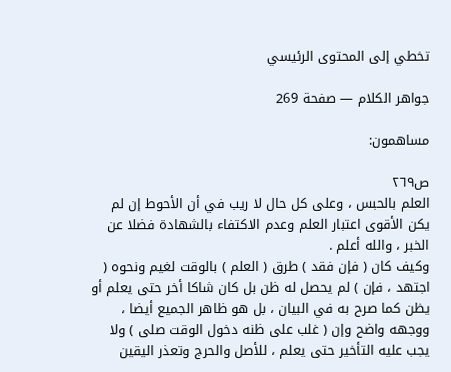تخطي إلى المحتوى الرئيسي

جواهر الكلام — صفحة 269

مساهمون:

ص٢٦٩
العلم بالحبس ، وعلى كل حال لا ريب في أن الأحوط إن لم يكن الأقوى اعتبار العلم وعدم الاكتفاء بالشهادة فضلا عن الخبر ، والله أعلم .
وكيف كان ( فإن فقد ) طرق ( العلم ) بالوقت لغيم ونحوه ( اجتهد ، فإن ) لم يحصل له ظن بل كان شاكا أخر حتى يعلم أو يظن كما صرح به في البيان ، بل هو ظاهر الجميع أيضا ، ووجهه واضح وإن ( غلب على ظنه دخول الوقت صلى ) ولا يجب عليه التأخير حتى يعلم ، للأصل والحرج وتعذر اليقين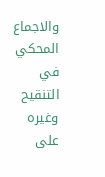والاجماع المحكي في التنقيح وغيره على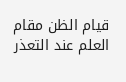قيام الظن مقام العلم عند التعذر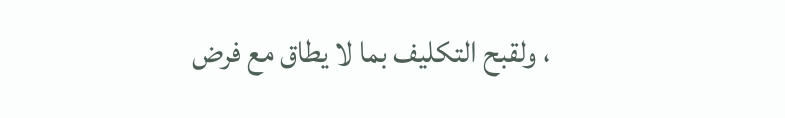، ولقبح التكليف بما لا يطاق مع فرض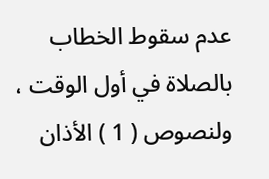عدم سقوط الخطاب بالصلاة في أول الوقت ، ولنصوص ( 1 ) الأذان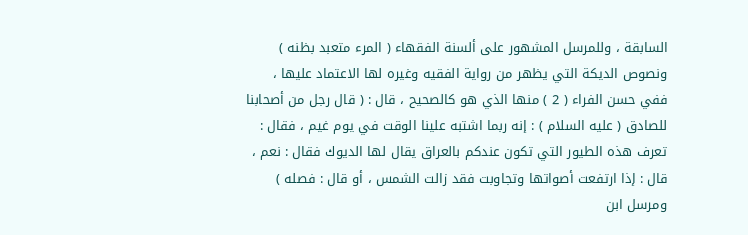السابقة ، وللمرسل المشهور على ألسنة الفقهاء ( المرء متعبد بظنه ) ونصوص الديكة التي يظهر من رواية الفقيه وغيره لها الاعتماد عليها ، ففي حسن الفراء ( 2 ) منها الذي هو كالصحيح ، قال : ( قال رجل من أصحابنا للصادق ( عليه السلام ) : إنه ربما اشتبه علينا الوقت في يوم غيم ، فقال : تعرف هذه الطيور التي تكون عندكم بالعراق يقال لها الديوك فقال : نعم ، قال : إذا ارتفعت أصواتها وتجاوبت فقد زالت الشمس ، أو قال : فصله ) ومرسل ابن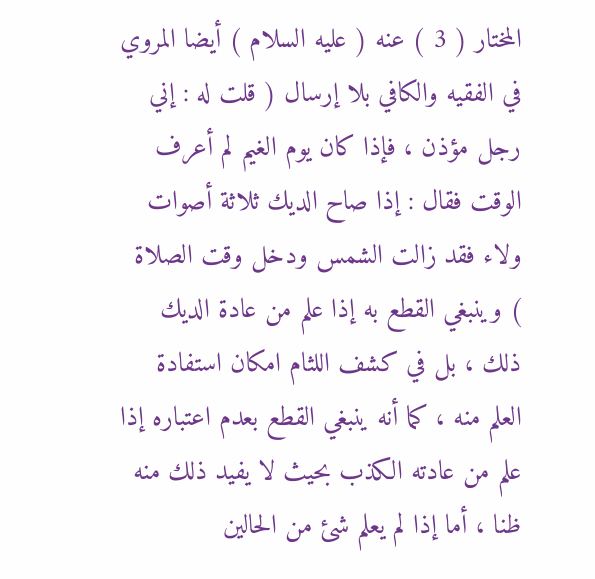المختار ( 3 ) عنه ( عليه السلام ) أيضا المروي في الفقيه والكافي بلا إرسال ( قلت له : إني رجل مؤذن ، فإذا كان يوم الغيم لم أعرف الوقت فقال : إذا صاح الديك ثلاثة أصوات ولاء فقد زالت الشمس ودخل وقت الصلاة ) وينبغي القطع به إذا علم من عادة الديك ذلك ، بل في كشف اللثام امكان استفادة العلم منه ، كما أنه ينبغي القطع بعدم اعتباره إذا علم من عادته الكذب بحيث لا يفيد ذلك منه ظنا ، أما إذا لم يعلم شئ من الحالين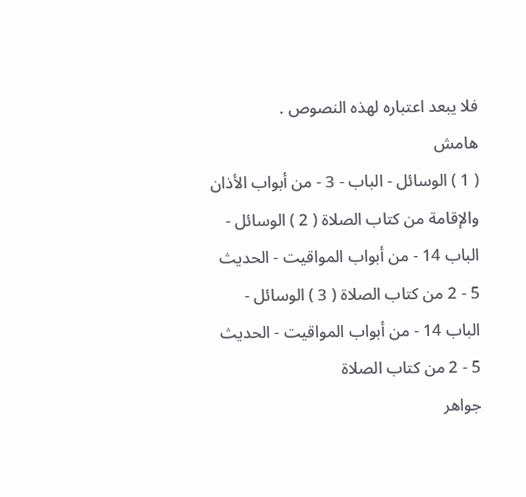فلا يبعد اعتباره لهذه النصوص .
هامش
( 1 ) الوسائل - الباب - 3 - من أبواب الأذان والإقامة من كتاب الصلاة ( 2 ) الوسائل - الباب 14 - من أبواب المواقيت - الحديث 5 - 2 من كتاب الصلاة ( 3 ) الوسائل - الباب 14 - من أبواب المواقيت - الحديث 5 - 2 من كتاب الصلاة
جواهر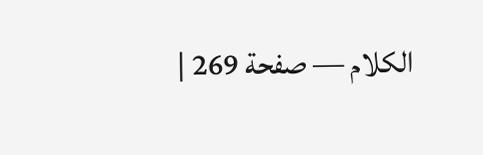الكلام — صفحة 269 |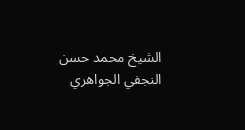الشيخ محمد حسن النجفي الجواهري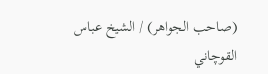(صاحب الجواهر) / الشيخ عباس القوچاني